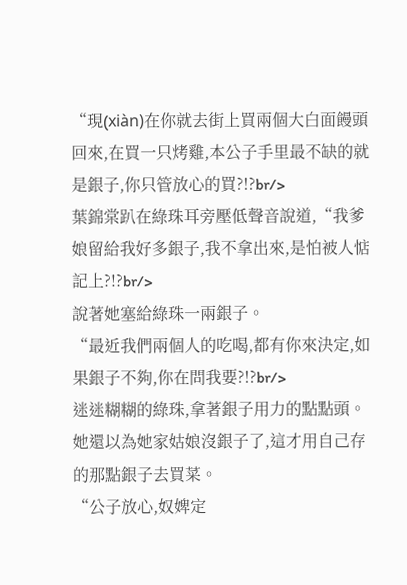“現(xiàn)在你就去街上買兩個大白面饅頭回來,在買一只烤雞,本公子手里最不缺的就是銀子,你只管放心的買?!?br/>
葉錦棠趴在綠珠耳旁壓低聲音說道,“我爹娘留給我好多銀子,我不拿出來,是怕被人惦記上?!?br/>
說著她塞給綠珠一兩銀子。
“最近我們兩個人的吃喝,都有你來決定,如果銀子不夠,你在問我要?!?br/>
迷迷糊糊的綠珠,拿著銀子用力的點點頭。
她還以為她家姑娘沒銀子了,這才用自己存的那點銀子去買菜。
“公子放心,奴婢定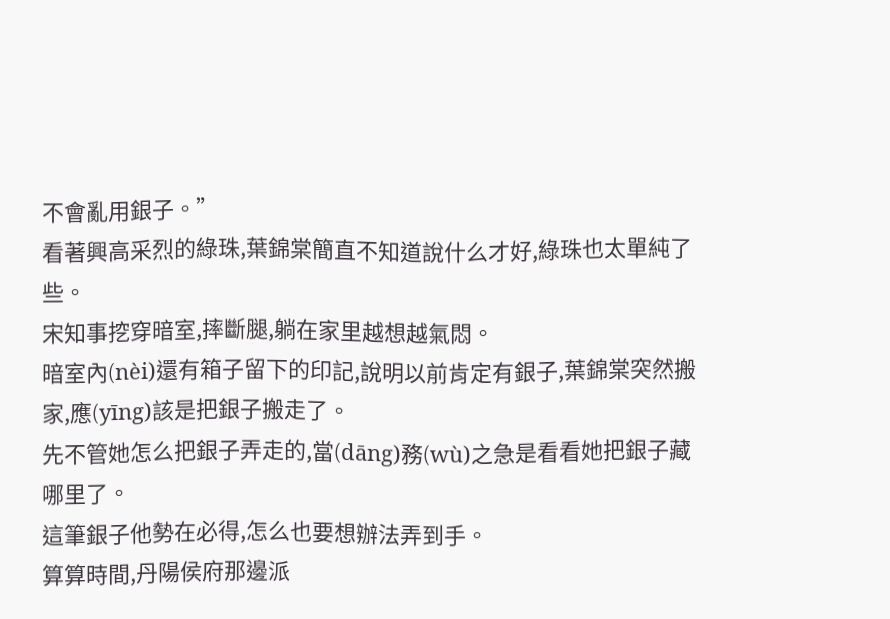不會亂用銀子。”
看著興高采烈的綠珠,葉錦棠簡直不知道說什么才好,綠珠也太單純了些。
宋知事挖穿暗室,摔斷腿,躺在家里越想越氣悶。
暗室內(nèi)還有箱子留下的印記,說明以前肯定有銀子,葉錦棠突然搬家,應(yīng)該是把銀子搬走了。
先不管她怎么把銀子弄走的,當(dāng)務(wù)之急是看看她把銀子藏哪里了。
這筆銀子他勢在必得,怎么也要想辦法弄到手。
算算時間,丹陽侯府那邊派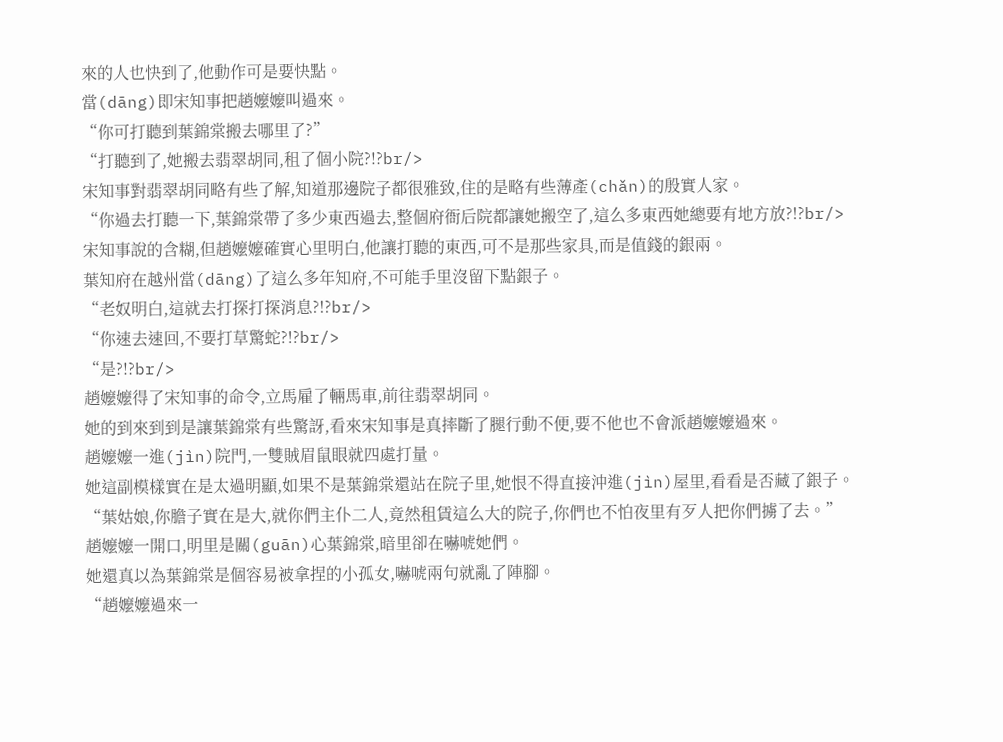來的人也快到了,他動作可是要快點。
當(dāng)即宋知事把趙嬤嬤叫過來。
“你可打聽到葉錦棠搬去哪里了?”
“打聽到了,她搬去翡翠胡同,租了個小院?!?br/>
宋知事對翡翠胡同略有些了解,知道那邊院子都很雅致,住的是略有些薄產(chǎn)的殷實人家。
“你過去打聽一下,葉錦棠帶了多少東西過去,整個府衙后院都讓她搬空了,這么多東西她總要有地方放?!?br/>
宋知事說的含糊,但趙嬤嬤確實心里明白,他讓打聽的東西,可不是那些家具,而是值錢的銀兩。
葉知府在越州當(dāng)了這么多年知府,不可能手里沒留下點銀子。
“老奴明白,這就去打探打探消息?!?br/>
“你速去速回,不要打草驚蛇?!?br/>
“是?!?br/>
趙嬤嬤得了宋知事的命令,立馬雇了輛馬車,前往翡翠胡同。
她的到來到到是讓葉錦棠有些驚訝,看來宋知事是真摔斷了腿行動不便,要不他也不會派趙嬤嬤過來。
趙嬤嬤一進(jìn)院門,一雙賊眉鼠眼就四處打量。
她這副模樣實在是太過明顯,如果不是葉錦棠還站在院子里,她恨不得直接沖進(jìn)屋里,看看是否藏了銀子。
“葉姑娘,你膽子實在是大,就你們主仆二人,竟然租賃這么大的院子,你們也不怕夜里有歹人把你們擄了去。”
趙嬤嬤一開口,明里是關(guān)心葉錦棠,暗里卻在嚇唬她們。
她還真以為葉錦棠是個容易被拿捏的小孤女,嚇唬兩句就亂了陣腳。
“趙嬤嬤過來一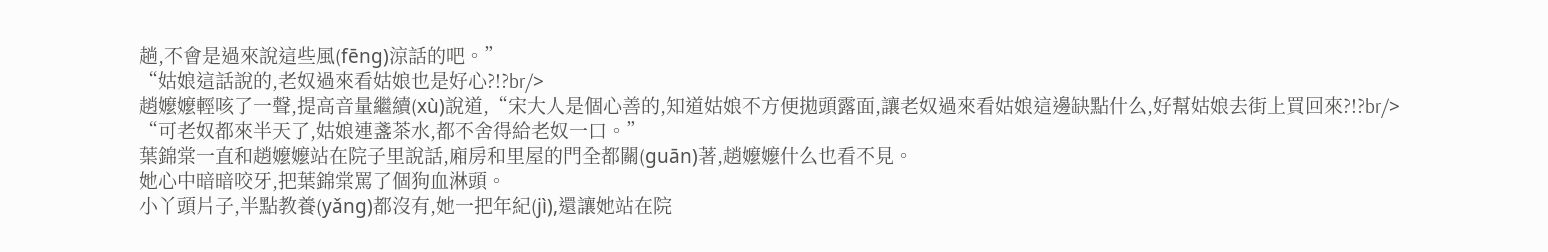趟,不會是過來說這些風(fēng)涼話的吧。”
“姑娘這話說的,老奴過來看姑娘也是好心?!?br/>
趙嬤嬤輕咳了一聲,提高音量繼續(xù)說道,“宋大人是個心善的,知道姑娘不方便拋頭露面,讓老奴過來看姑娘這邊缺點什么,好幫姑娘去街上買回來?!?br/>
“可老奴都來半天了,姑娘連盞茶水,都不舍得給老奴一口。”
葉錦棠一直和趙嬤嬤站在院子里說話,廂房和里屋的門全都關(guān)著,趙嬤嬤什么也看不見。
她心中暗暗咬牙,把葉錦棠罵了個狗血淋頭。
小丫頭片子,半點教養(yǎng)都沒有,她一把年紀(jì),還讓她站在院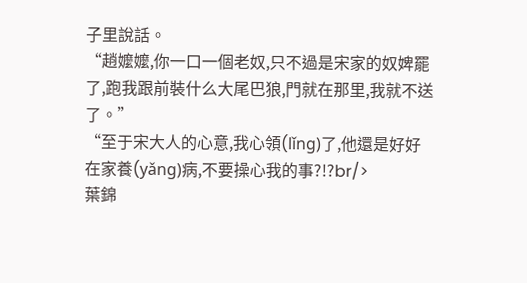子里說話。
“趙嬤嬤,你一口一個老奴,只不過是宋家的奴婢罷了,跑我跟前裝什么大尾巴狼,門就在那里,我就不送了。”
“至于宋大人的心意,我心領(lǐng)了,他還是好好在家養(yǎng)病,不要操心我的事?!?br/>
葉錦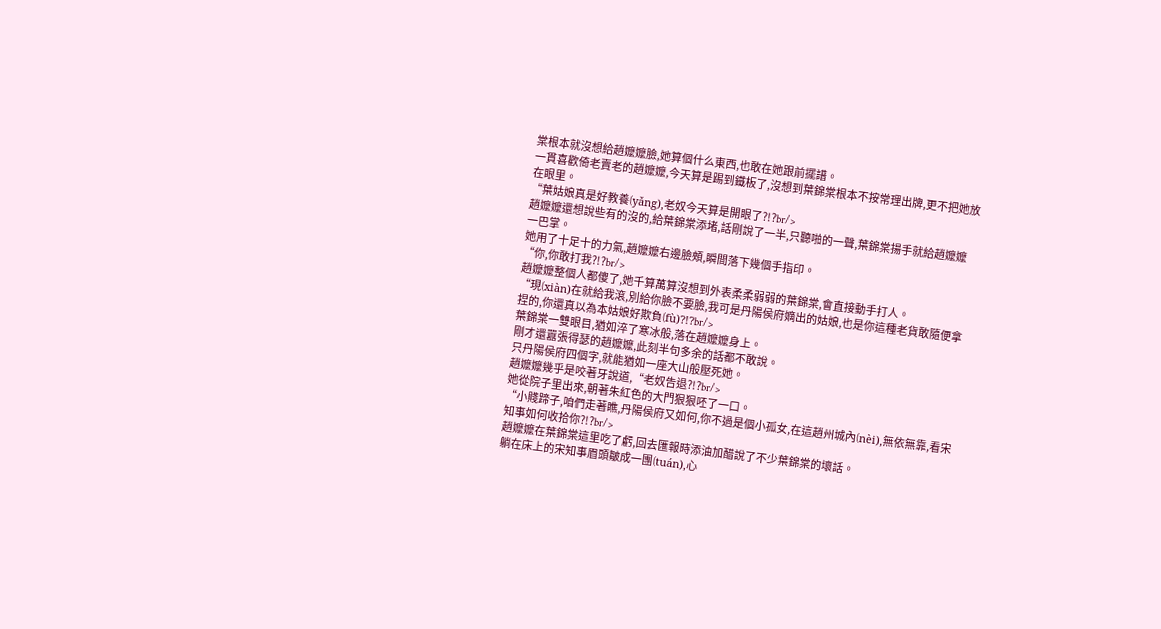棠根本就沒想給趙嬤嬤臉,她算個什么東西,也敢在她跟前擺譜。
一貫喜歡倚老賣老的趙嬤嬤,今天算是踢到鐵板了,沒想到葉錦棠根本不按常理出牌,更不把她放在眼里。
“葉姑娘真是好教養(yǎng),老奴今天算是開眼了?!?br/>
趙嬤嬤還想說些有的沒的,給葉錦棠添堵,話剛說了一半,只聽啪的一聲,葉錦棠揚手就給趙嬤嬤一巴掌。
她用了十足十的力氣,趙嬤嬤右邊臉頰,瞬間落下幾個手指印。
“你,你敢打我?!?br/>
趙嬤嬤整個人都傻了,她千算萬算沒想到外表柔柔弱弱的葉錦棠,會直接動手打人。
“現(xiàn)在就給我滾,別給你臉不要臉,我可是丹陽侯府嫡出的姑娘,也是你這種老貨敢隨便拿捏的,你還真以為本姑娘好欺負(fù)?!?br/>
葉錦棠一雙眼目,猶如淬了寒冰般,落在趙嬤嬤身上。
剛才還囂張得瑟的趙嬤嬤,此刻半句多余的話都不敢說。
只丹陽侯府四個字,就能猶如一座大山般壓死她。
趙嬤嬤幾乎是咬著牙說道,“老奴告退?!?br/>
她從院子里出來,朝著朱紅色的大門狠狠呸了一口。
“小賤蹄子,咱們走著瞧,丹陽侯府又如何,你不過是個小孤女,在這趙州城內(nèi),無依無靠,看宋知事如何收拾你?!?br/>
趙嬤嬤在葉錦棠這里吃了虧,回去匯報時添油加醋說了不少葉錦棠的壞話。
躺在床上的宋知事眉頭皺成一團(tuán),心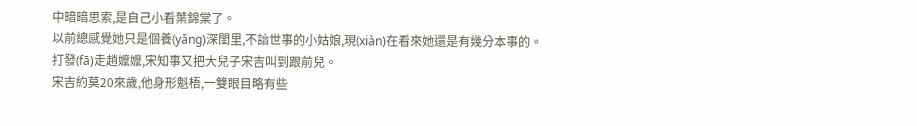中暗暗思索,是自己小看葉錦棠了。
以前總感覺她只是個養(yǎng)深閨里,不諳世事的小姑娘,現(xiàn)在看來她還是有幾分本事的。
打發(fā)走趙嬤嬤,宋知事又把大兒子宋吉叫到跟前兒。
宋吉約莫20來歲,他身形魁梧,一雙眼目略有些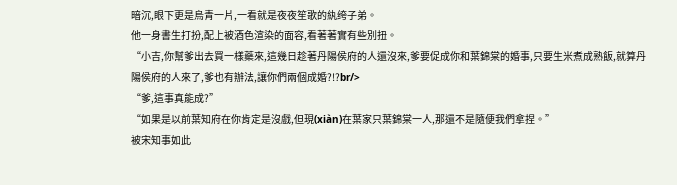暗沉,眼下更是烏青一片,一看就是夜夜笙歌的紈绔子弟。
他一身書生打扮,配上被酒色渲染的面容,看著著實有些別扭。
“小吉,你幫爹出去買一樣藥來,這幾日趁著丹陽侯府的人還沒來,爹要促成你和葉錦棠的婚事,只要生米煮成熟飯,就算丹陽侯府的人來了,爹也有辦法,讓你們兩個成婚?!?br/>
“爹,這事真能成?”
“如果是以前葉知府在你肯定是沒戲,但現(xiàn)在葉家只葉錦棠一人,那還不是隨便我們拿捏。”
被宋知事如此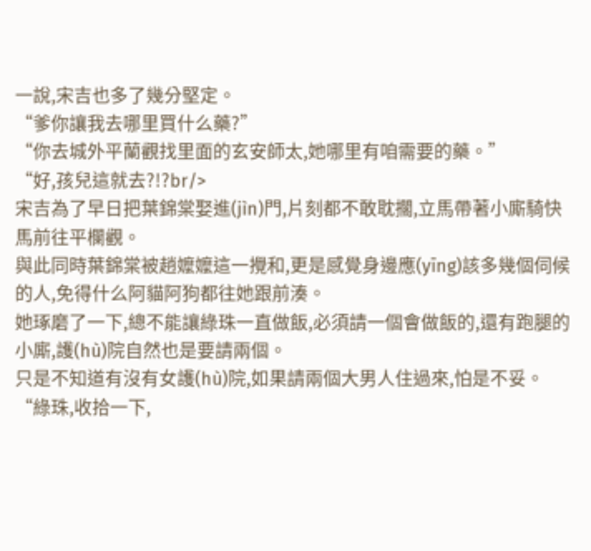一說,宋吉也多了幾分堅定。
“爹你讓我去哪里買什么藥?”
“你去城外平蘭觀找里面的玄安師太,她哪里有咱需要的藥。”
“好,孩兒這就去?!?br/>
宋吉為了早日把葉錦棠娶進(jìn)門,片刻都不敢耽擱,立馬帶著小廝騎快馬前往平欄觀。
與此同時葉錦棠被趙嬤嬤這一攪和,更是感覺身邊應(yīng)該多幾個伺候的人,免得什么阿貓阿狗都往她跟前湊。
她琢磨了一下,總不能讓綠珠一直做飯,必須請一個會做飯的,還有跑腿的小廝,護(hù)院自然也是要請兩個。
只是不知道有沒有女護(hù)院,如果請兩個大男人住過來,怕是不妥。
“綠珠,收拾一下,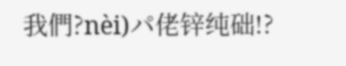我們?nèi)パ佬锌纯础!?